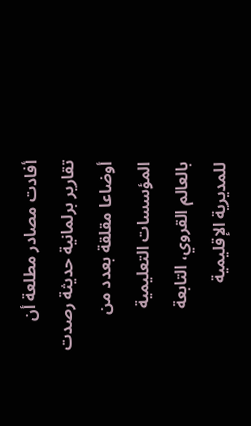أفادت مصادر مطلعة أن تقارير برلمانية حديثة رصدت أوضاعا مقلقة بعدد من المؤسسات التعليمية بالعالم القروي، التابعة للمديرية الإقليمية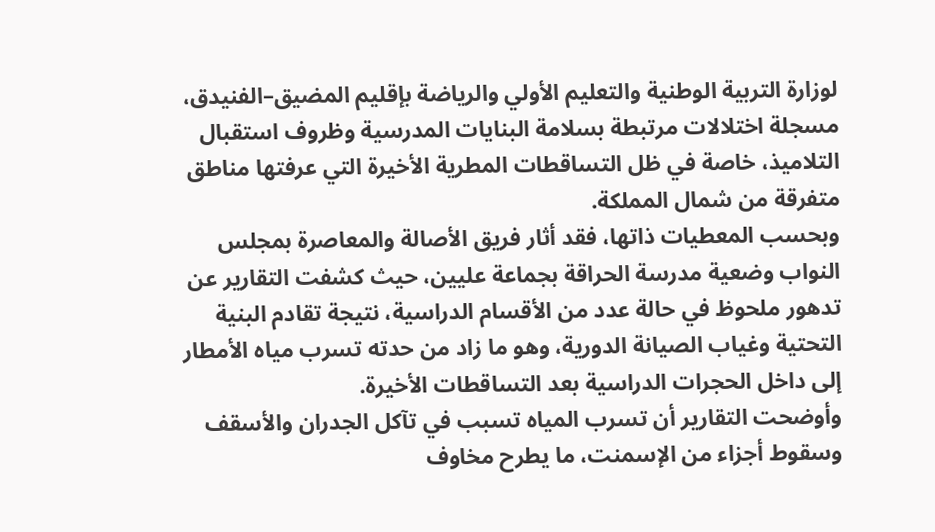لوزارة التربية الوطنية والتعليم الأولي والرياضة بإقليم المضيق–الفنيدق، مسجلة اختلالات مرتبطة بسلامة البنايات المدرسية وظروف استقبال التلاميذ، خاصة في ظل التساقطات المطرية الأخيرة التي عرفتها مناطق متفرقة من شمال المملكة.
وبحسب المعطيات ذاتها، فقد أثار فريق الأصالة والمعاصرة بمجلس النواب وضعية مدرسة الحراقة بجماعة عليين، حيث كشفت التقارير عن تدهور ملحوظ في حالة عدد من الأقسام الدراسية، نتيجة تقادم البنية التحتية وغياب الصيانة الدورية، وهو ما زاد من حدته تسرب مياه الأمطار إلى داخل الحجرات الدراسية بعد التساقطات الأخيرة.
وأوضحت التقارير أن تسرب المياه تسبب في تآكل الجدران والأسقف وسقوط أجزاء من الإسمنت، ما يطرح مخاوف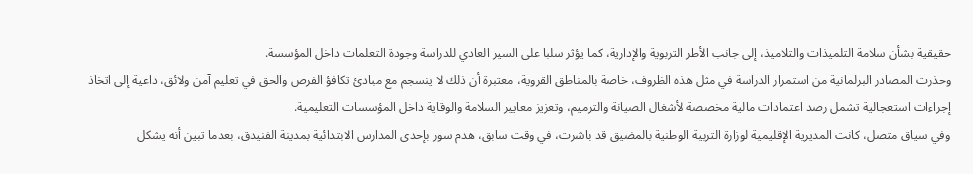حقيقية بشأن سلامة التلميذات والتلاميذ، إلى جانب الأطر التربوية والإدارية، كما يؤثر سلبا على السير العادي للدراسة وجودة التعلمات داخل المؤسسة.
وحذرت المصادر البرلمانية من استمرار الدراسة في مثل هذه الظروف، خاصة بالمناطق القروية، معتبرة أن ذلك لا ينسجم مع مبادئ تكافؤ الفرص والحق في تعليم آمن ولائق، داعية إلى اتخاذ إجراءات استعجالية تشمل رصد اعتمادات مالية مخصصة لأشغال الصيانة والترميم، وتعزيز معايير السلامة والوقاية داخل المؤسسات التعليمية.
وفي سياق متصل، كانت المديرية الإقليمية لوزارة التربية الوطنية بالمضيق قد باشرت، في وقت سابق، هدم سور بإحدى المدارس الابتدائية بمدينة الفنيدق، بعدما تبين أنه يشكل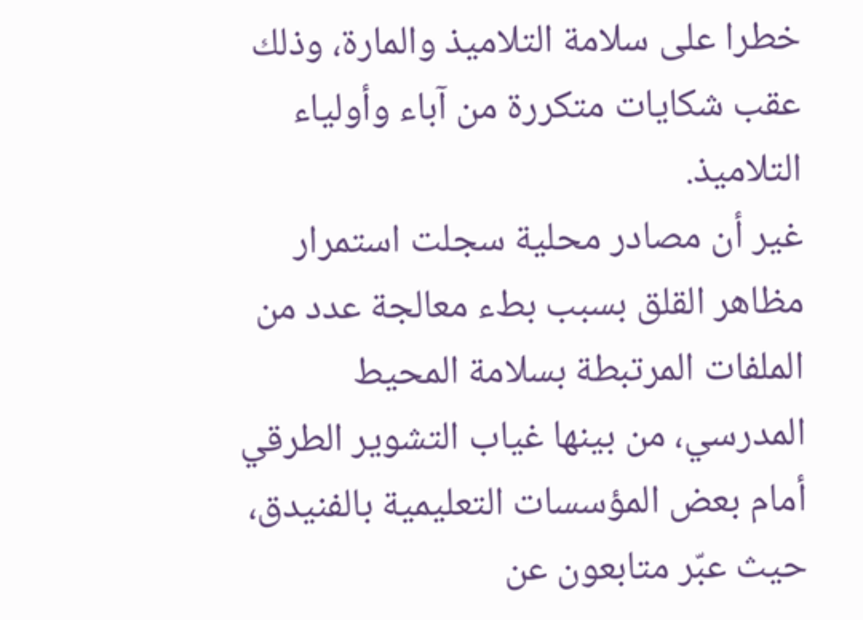خطرا على سلامة التلاميذ والمارة، وذلك عقب شكايات متكررة من آباء وأولياء التلاميذ.
غير أن مصادر محلية سجلت استمرار مظاهر القلق بسبب بطء معالجة عدد من الملفات المرتبطة بسلامة المحيط المدرسي، من بينها غياب التشوير الطرقي أمام بعض المؤسسات التعليمية بالفنيدق، حيث عبّر متابعون عن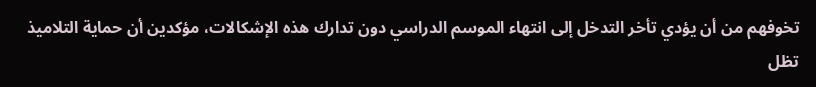تخوفهم من أن يؤدي تأخر التدخل إلى انتهاء الموسم الدراسي دون تدارك هذه الإشكالات، مؤكدين أن حماية التلاميذ تظل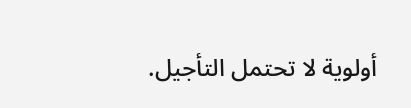أولوية لا تحتمل التأجيل.